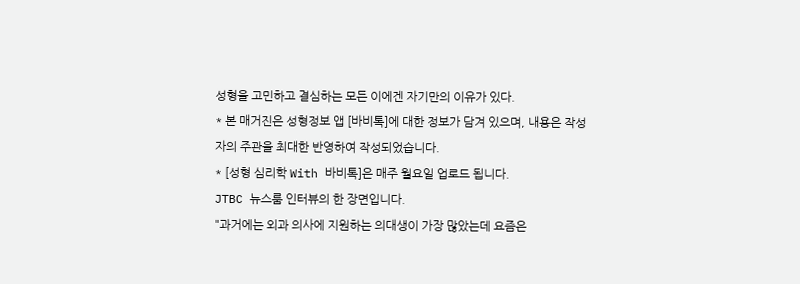성형을 고민하고 결심하는 모든 이에겐 자기만의 이유가 있다.
* 본 매거진은 성형정보 앱 [바비톡]에 대한 정보가 담겨 있으며, 내용은 작성자의 주관을 최대한 반영하여 작성되었습니다.
* [성형 심리학 With 바비톡]은 매주 월요일 업로드 됩니다.
JTBC 뉴스룸 인터뷰의 한 장면입니다.
"과거에는 외과 의사에 지원하는 의대생이 가장 많았는데 요즘은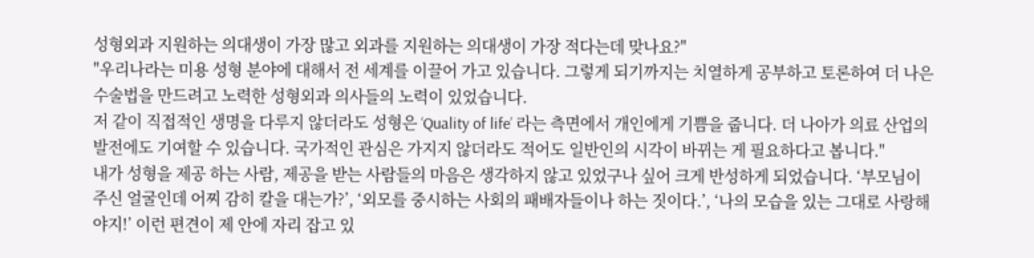성형외과 지원하는 의대생이 가장 많고 외과를 지원하는 의대생이 가장 적다는데 맞나요?"
"우리나라는 미용 성형 분야에 대해서 전 세계를 이끌어 가고 있습니다. 그렇게 되기까지는 치열하게 공부하고 토론하여 더 나은 수술법을 만드려고 노력한 성형외과 의사들의 노력이 있었습니다.
저 같이 직접적인 생명을 다루지 않더라도 성형은 ‘Quality of life’ 라는 측면에서 개인에게 기쁨을 줍니다. 더 나아가 의료 산업의 발전에도 기여할 수 있습니다. 국가적인 관심은 가지지 않더라도 적어도 일반인의 시각이 바뀌는 게 필요하다고 봅니다."
내가 성형을 제공 하는 사람, 제공을 받는 사람들의 마음은 생각하지 않고 있었구나 싶어 크게 반성하게 되었습니다. ‘부모님이 주신 얼굴인데 어찌 감히 칼을 대는가?’, ‘외모를 중시하는 사회의 패배자들이나 하는 짓이다.’, ‘나의 모습을 있는 그대로 사랑해야지!’ 이런 편견이 제 안에 자리 잡고 있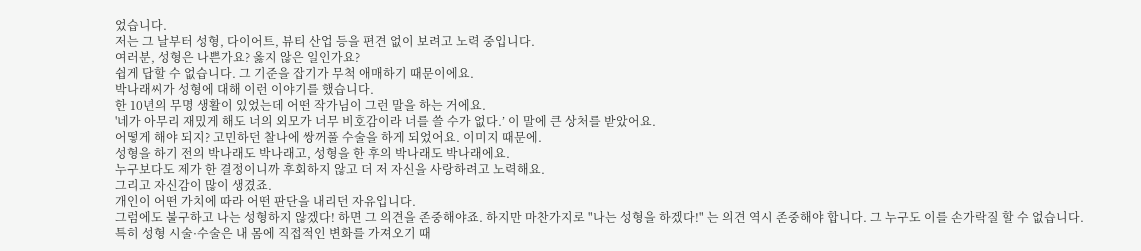었습니다.
저는 그 날부터 성형, 다이어트, 뷰티 산업 등을 편견 없이 보려고 노력 중입니다.
여러분, 성형은 나쁜가요? 옳지 않은 일인가요?
쉽게 답할 수 없습니다. 그 기준을 잡기가 무척 애매하기 때문이에요.
박나래씨가 성형에 대해 이런 이야기를 했습니다.
한 10년의 무명 생활이 있었는데 어떤 작가님이 그런 말을 하는 거에요.
'네가 아무리 재밌게 해도 너의 외모가 너무 비호감이라 너를 쓸 수가 없다.’ 이 말에 큰 상처를 받았어요.
어떻게 해야 되지? 고민하던 찰나에 쌍꺼풀 수술을 하게 되었어요. 이미지 때문에.
성형을 하기 전의 박나래도 박나래고, 성형을 한 후의 박나래도 박나래에요.
누구보다도 제가 한 결정이니까 후회하지 않고 더 저 자신을 사랑하려고 노력해요.
그리고 자신감이 많이 생겼죠.
개인이 어떤 가치에 따라 어떤 판단을 내리던 자유입니다.
그럼에도 불구하고 나는 성형하지 않겠다! 하면 그 의견을 존중해야죠. 하지만 마찬가지로 "나는 성형을 하겠다!" 는 의견 역시 존중해야 합니다. 그 누구도 이를 손가락질 할 수 없습니다.
특히 성형 시술·수술은 내 몸에 직접적인 변화를 가져오기 때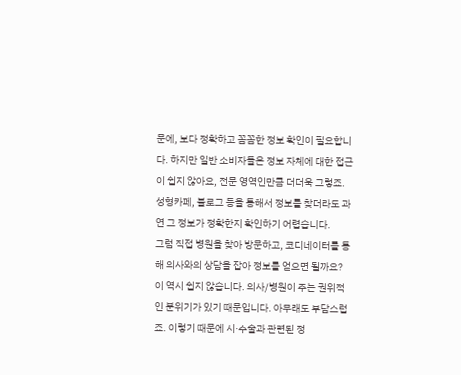문에, 보다 정확하고 꼼꼼한 정보 확인이 필요합니다. 하지만 일반 소비자들은 정보 자체에 대한 접근이 쉽지 않아요, 전문 영역인만큼 더더욱 그렇죠. 성형카페, 블로그 등을 통해서 정보를 찾더라도 과연 그 정보가 정확한지 확인하기 어렵습니다.
그럼 직접 병원을 찾아 방문하고, 코디네이터를 통해 의사와의 상담을 잡아 정보를 얻으면 될까요? 이 역시 쉽지 않습니다. 의사/병원이 주는 권위적인 분위기가 있기 때문입니다. 아무래도 부담스럽죠. 이렇기 때문에 시·수술과 관련된 정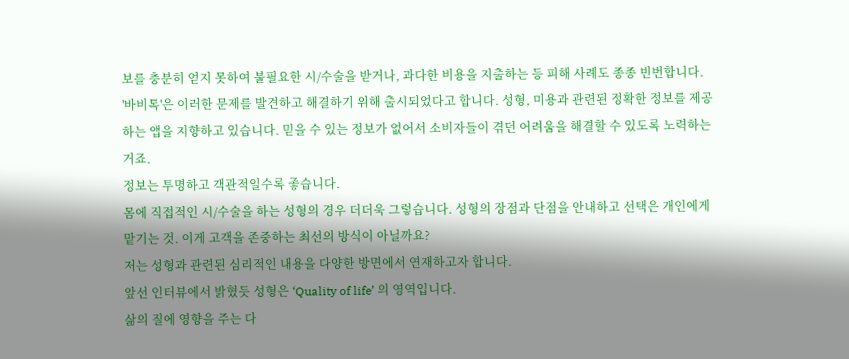보를 충분히 얻지 못하여 불필요한 시/수술을 받거나, 과다한 비용을 지출하는 등 피해 사례도 종종 빈번합니다.
'바비톡'은 이러한 문제를 발견하고 해결하기 위해 출시되었다고 합니다. 성형, 미용과 관련된 정확한 정보를 제공하는 앱을 지향하고 있습니다. 믿을 수 있는 정보가 없어서 소비자들이 겪던 어려움을 해결할 수 있도록 노력하는 거죠.
정보는 투명하고 객관적일수록 좋습니다.
몸에 직접적인 시/수술을 하는 성형의 경우 더더욱 그렇습니다. 성형의 장점과 단점을 안내하고 선택은 개인에게 맡기는 것. 이게 고객을 존중하는 최선의 방식이 아닐까요?
저는 성형과 관련된 심리적인 내용을 다양한 방면에서 연재하고자 합니다.
앞선 인터뷰에서 밝혔듯 성형은 ‘Quality of life’ 의 영역입니다.
삶의 질에 영향을 주는 다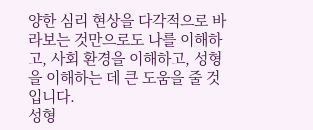양한 심리 현상을 다각적으로 바라보는 것만으로도 나를 이해하고, 사회 환경을 이해하고, 성형을 이해하는 데 큰 도움을 줄 것입니다.
성형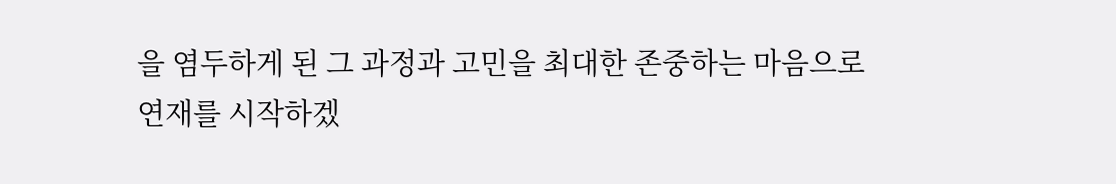을 염두하게 된 그 과정과 고민을 최대한 존중하는 마음으로 연재를 시작하겠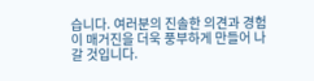습니다. 여러분의 진솔한 의견과 경험이 매거진을 더욱 풍부하게 만들어 나갈 것입니다.